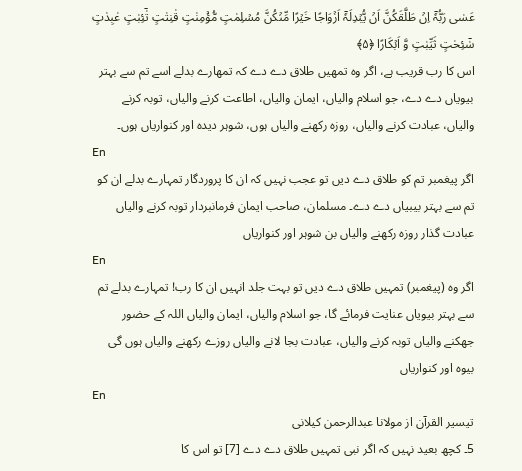عَسٰی رَبُّہٗۤ اِنۡ طَلَّقَکُنَّ اَنۡ یُّبۡدِلَہٗۤ اَزۡوَاجًا خَیۡرًا مِّنۡکُنَّ مُسۡلِمٰتٍ مُّؤۡمِنٰتٍ قٰنِتٰتٍ تٰٓئِبٰتٍ عٰبِدٰتٍ سٰٓئِحٰتٍ ثَیِّبٰتٍ وَّ اَبۡکَارًا ﴿۵﴾
اس کا رب قریب ہے، اگر وہ تمھیں طلاق دے دے کہ تمھارے بدلے اسے تم سے بہتر بیویاں دے دے، جو اسلام والیاں، ایمان والیاں، اطاعت کرنے والیاں، توبہ کرنے والیاں، عبادت کرنے والیاں، روزہ رکھنے والیاں ہوں، شوہر دیدہ اور کنواریاں ہوں۔
En
اگر پیغمبر تم کو طلاق دے دیں تو عجب نہیں کہ ان کا پروردگار تمہارے بدلے ان کو تم سے بہتر بیبیاں دے دے۔ مسلمان، صاحب ایمان فرمانبردار توبہ کرنے والیاں عبادت گذار روزہ رکھنے والیاں بن شوہر اور کنواریاں
En
اگر وه (پیغمبر) تمہیں طلاق دے دیں تو بہت جلد انہیں ان کا رب! تمہارے بدلے تم سے بہتر بیویاں عنایت فرمائے گا، جو اسلام والیاں، ایمان والیاں اللہ کے حضور جھکنے والیاں توبہ کرنے والیاں، عبادت بجا لانے والیاں روزے رکھنے والیاں ہوں گی بیوه اور کنواریاں
En
تيسير القرآن از مولانا عبدالرحمن کیلانی
5۔ کچھ بعید نہیں کہ اگر نبی تمہیں طلاق دے دے [7] تو اس کا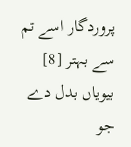پروردگار اسے تم سے بہتر [8] بیویاں بدل دے جو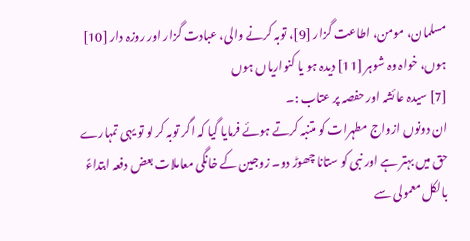مسلمان، مومن، اطاعت گزار [9]، توبہ کرنے والی، عبادت گزار اور روزہ دار [10] ہوں، خواہ وہ شوہر [11] دیدہ ہو یا کنواریاں ہوں
[7] سیدہ عائشہ اور حفصہ پر عتاب :۔
ان دونوں ازواج مطہرات کو متنبہ کرتے ہوئے فرمایا گیا کہ اگر توبہ کر لو تو یہی تمہارے حق میں بہتر ہے اور نبی کو ستانا چھوڑ دو۔ زوجین کے خانگی معاملات بعض دفعہ ابتداءً بالکل معمولی سے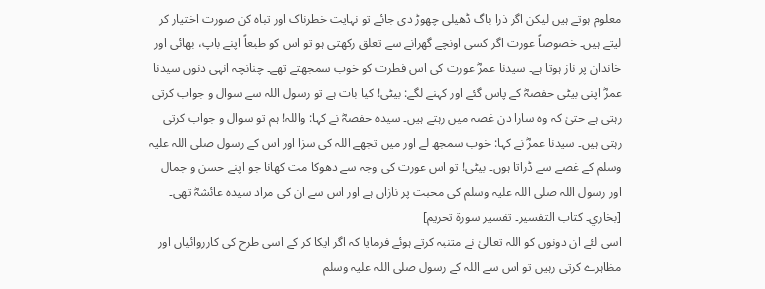معلوم ہوتے ہیں لیکن اگر ذرا باگ ڈھیلی چھوڑ دی جائے تو نہایت خطرناک اور تباہ کن صورت اختیار کر لیتے ہیں۔ خصوصاً عورت اگر کسی اونچے گھرانے سے تعلق رکھتی ہو تو اس کو طبعاً اپنے باپ، بھائی اور خاندان پر ناز ہوتا ہے۔ سیدنا عمرؓ عورت کی اس فطرت کو خوب سمجھتے تھے۔ چنانچہ انہی دنوں سیدنا عمرؓ اپنی بیٹی حفصہؓ کے پاس گئے اور کہنے لگے: بیٹی! کیا بات ہے تو رسول اللہ سے سوال و جواب کرتی رہتی ہے حتیٰ کہ وہ سارا دن غصہ میں رہتے ہیں۔ سیدہ حفصہؓ نے کہا: واللہ! ہم تو سوال و جواب کرتی رہتی ہیں۔ سیدنا عمرؓ نے کہا: خوب سمجھ لے اور میں تجھے اللہ کی سزا اور اس کے رسول صلی اللہ علیہ وسلم کے غصے سے ڈراتا ہوں۔ بیٹی! تو اس عورت کی وجہ سے دھوکا مت کھانا جو اپنے حسن و جمال اور رسول اللہ صلی اللہ علیہ وسلم کی محبت پر نازاں ہے اور اس سے ان کی مراد سیدہ عائشہؓ تھی۔ [بخاري۔ كتاب التفسير۔ تفسير سورة تحريم]
اسی لئے ان دونوں کو اللہ تعالیٰ نے متنبہ کرتے ہوئے فرمایا کہ اگر ایکا کر کے اسی طرح کی کارروائیاں اور مظاہرے کرتی رہیں تو اس سے اللہ کے رسول صلی اللہ علیہ وسلم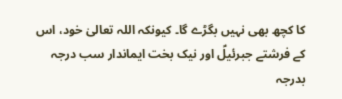کا کچھ بھی نہیں بگڑے گا۔ کیونکہ اللہ تعالیٰ خود، اس کے فرشتے جبرئیلؑ اور نیک بخت ایماندار سب درجہ بدرجہ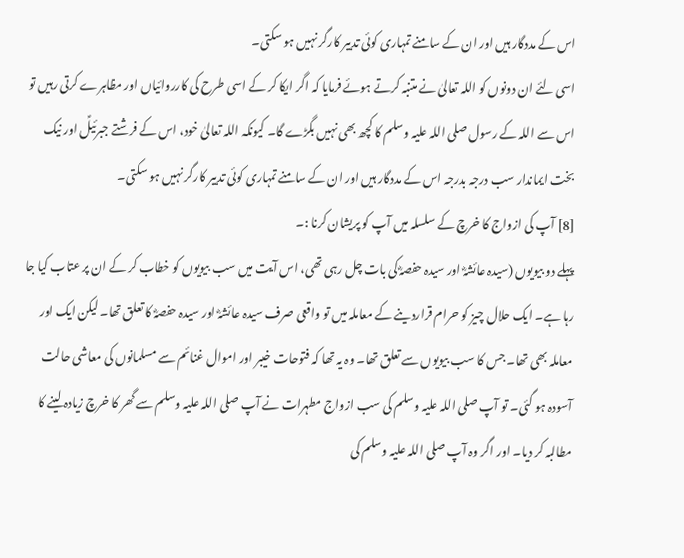اس کے مددگار ہیں اور ان کے سامنے تمہاری کوئی تدبیر کارگر نہیں ہو سکتی۔
اسی لئے ان دونوں کو اللہ تعالیٰ نے متنبہ کرتے ہوئے فرمایا کہ اگر ایکا کر کے اسی طرح کی کارروائیاں اور مظاہرے کرتی رہیں تو اس سے اللہ کے رسول صلی اللہ علیہ وسلم کا کچھ بھی نہیں بگڑے گا۔ کیونکہ اللہ تعالیٰ خود، اس کے فرشتے جبرئیلؑ اور نیک بخت ایماندار سب درجہ بدرجہ اس کے مددگار ہیں اور ان کے سامنے تمہاری کوئی تدبیر کارگر نہیں ہو سکتی۔
[8] آپ کی ازواج کا خرچ کے سلسلہ میں آپ کو پریشان کرنا :۔
پہلے دو بیویوں (سیدہ عائشہؓ اور سیدہ حفصہؓ کی بات چل رہی تھی، اس آیت میں سب بیویوں کو خطاب کر کے ان پر عتاب کیا جا رہا ہے۔ ایک حلال چیز کو حرام قراردینے کے معاملہ میں تو واقعی صرف سیدہ عائشہؓ اور سیدہ حفصہؓ کا تعلق تھا۔ لیکن ایک اور معاملہ بھی تھا۔ جس کا سب بیویوں سے تعلق تھا۔ وہ یہ تھا کہ فتوحات خیبر اور اموال غنائم سے مسلمانوں کی معاشی حالت آسودہ ہو گئی۔ تو آپ صلی اللہ علیہ وسلم کی سب ازواج مطہرات نے آپ صلی اللہ علیہ وسلم سے گھر کا خرچ زیادہ لینے کا مطالبہ کر دیا۔ اور اگر وہ آپ صلی اللہ علیہ وسلم کی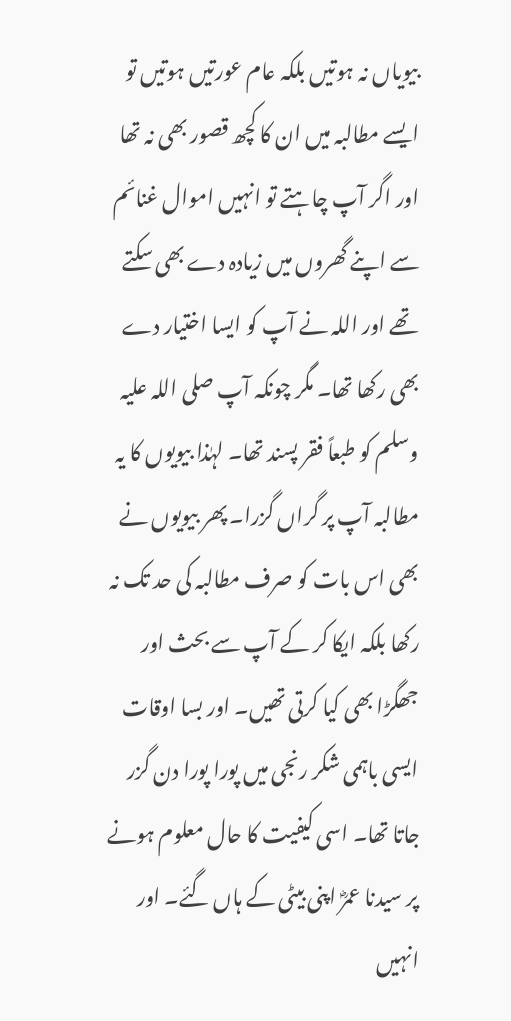بیویاں نہ ہوتیں بلکہ عام عورتیں ہوتیں تو ایسے مطالبہ میں ان کا کچھ قصور بھی نہ تھا اور اگر آپ چاہتے تو انہیں اموال غنائم سے اپنے گھروں میں زیادہ دے بھی سکتے تھے اور اللہ نے آپ کو ایسا اختیار دے بھی رکھا تھا۔ مگر چونکہ آپ صلی اللہ علیہ وسلم کو طبعاً فقر پسند تھا۔ لہٰذا بیویوں کا یہ مطالبہ آپ پر گراں گزرا۔ پھر بیویوں نے بھی اس بات کو صرف مطالبہ کی حد تک نہ رکھا بلکہ ایکا کر کے آپ سے بحث اور جھگڑا بھی کیا کرتی تھیں۔ اور بسا اوقات ایسی باہمی شکر رنجی میں پورا پورا دن گزر جاتا تھا۔ اسی کیفیت کا حال معلوم ہونے پر سیدنا عمرؓ اپنی بیٹی کے ہاں گئے۔ اور انہیں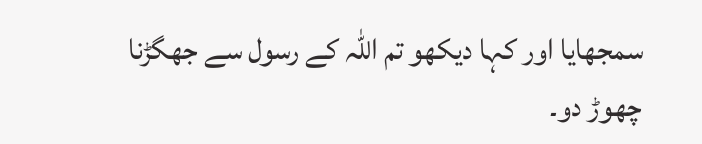سمجھایا اور کہا دیکھو تم اللہ کے رسول سے جھگڑنا چھوڑ دو۔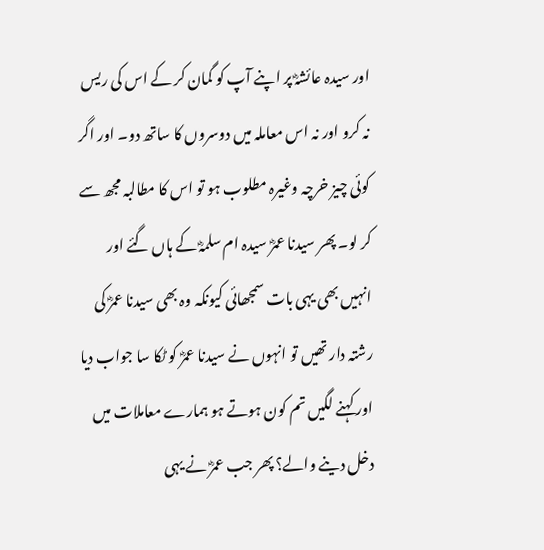اور سیدہ عائشہؓ پر اپنے آپ کو گمان کر کے اس کی ریس نہ کرو اور نہ اس معاملہ میں دوسروں کا ساتھ دو۔ اور اگر کوئی چیز خرچہ وغیرہ مطلوب ہو تو اس کا مطالبہ مجھ سے کر لو۔ پھر سیدنا عمرؓ سیدہ ام سلمہؓ کے ہاں گئے اور انہیں بھی یہی بات سمجھائی کیونکہ وہ بھی سیدنا عمرؓ کی رشتہ دار تھیں تو انہوں نے سیدنا عمرؓ کو ٹکا سا جواب دیا اور کہنے لگیں تم کون ہوتے ہو ہمارے معاملات میں دخل دینے والے؟ پھر جب عمرؓ نے یہی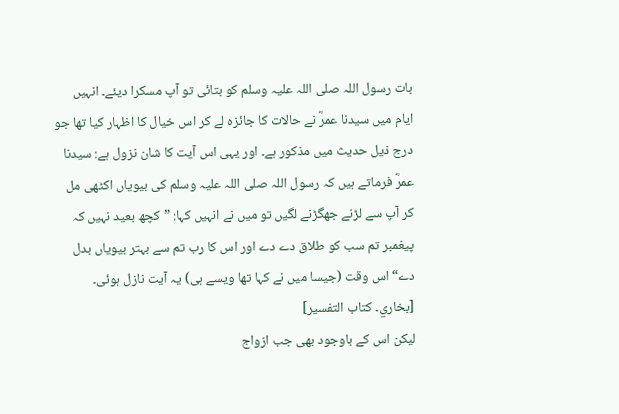بات رسول اللہ صلی اللہ علیہ وسلم کو بتائی تو آپ مسکرا دیئے۔ انہیں ایام میں سیدنا عمرؓ نے حالات کا جائزہ لے کر اس خیال کا اظہار کیا تھا جو درج ذیل حدیث میں مذکور ہے۔ اور یہی اس آیت کا شان نزول ہے: سیدنا عمرؓ فرماتے ہیں کہ رسول اللہ صلی اللہ علیہ وسلم کی بیویاں اکٹھی مل کر آپ سے لڑنے جھگڑنے لگیں تو میں نے انہیں کہا: ”کچھ بعید نہیں کہ پیغمبر تم سب کو طلاق دے دے اور اس کا رب تم سے بہتر بیویاں بدل دے“ اس وقت (جیسا میں نے کہا تھا ویسے ہی) یہ آیت نازل ہوئی۔ [بخاري۔ كتاب التفسير]
لیکن اس کے باوجود بھی جب ازواج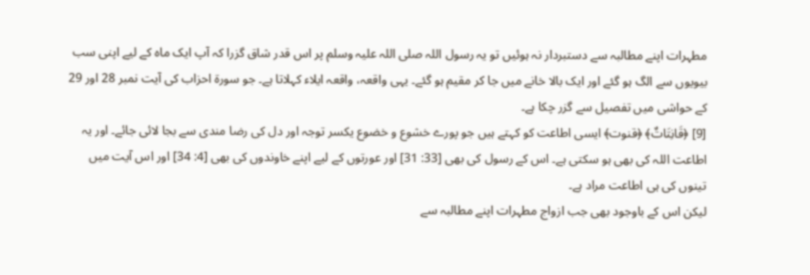مطہرات اپنے مطالبہ سے دستبردار نہ ہوئیں تو یہ رسول اللہ صلی اللہ علیہ وسلم پر اس قدر شاق گزرا کہ آپ ایک ماہ کے لیے اپنی سب بیویوں سے الگ ہو گئے اور ایک بالا خانے میں جا کر مقیم ہو گئے۔ یہی واقعہ، واقعہ ایلاء کہلاتا ہے۔ جو سورۃ احزاب کی آیت نمبر 28 اور 29 کے حواشی میں تفصیل سے گزر چکا ہے۔
[9] ﴿قَانِتَاتٌ﴾ ﴿قنوت﴾ ایسی اطاعت کو کہتے ہیں جو پورے خشوع و خضوع یکسر توجہ اور دل کی رضا مندی سے بجا لائی جائے۔ اور یہ اطاعت اللہ کی بھی ہو سکتی ہے۔ اس کے رسول کی بھی [33: 31] اور عورتوں کے لیے اپنے خاوندوں کی بھی [4: 34] اور اس آیت میں تینوں کی ہی اطاعت مراد ہے۔
لیکن اس کے باوجود بھی جب ازواج مطہرات اپنے مطالبہ سے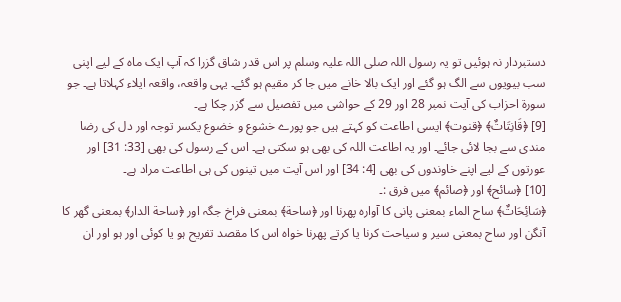دستبردار نہ ہوئیں تو یہ رسول اللہ صلی اللہ علیہ وسلم پر اس قدر شاق گزرا کہ آپ ایک ماہ کے لیے اپنی سب بیویوں سے الگ ہو گئے اور ایک بالا خانے میں جا کر مقیم ہو گئے۔ یہی واقعہ، واقعہ ایلاء کہلاتا ہے۔ جو سورۃ احزاب کی آیت نمبر 28 اور 29 کے حواشی میں تفصیل سے گزر چکا ہے۔
[9] ﴿قَانِتَاتٌ﴾ ﴿قنوت﴾ ایسی اطاعت کو کہتے ہیں جو پورے خشوع و خضوع یکسر توجہ اور دل کی رضا مندی سے بجا لائی جائے۔ اور یہ اطاعت اللہ کی بھی ہو سکتی ہے۔ اس کے رسول کی بھی [33: 31] اور عورتوں کے لیے اپنے خاوندوں کی بھی [4: 34] اور اس آیت میں تینوں کی ہی اطاعت مراد ہے۔
[10] ﴿سائح﴾ اور ﴿صائم﴾ میں فرق :۔
﴿سَائِحَاتٌ﴾ ساح الماء بمعنی پانی کا آوارہ پھرنا اور ﴿ساحة﴾ بمعنی فراخ جگہ اور ﴿ساحة الدار﴾ بمعنی گھر کا آنگن اور ساح بمعنی سیر و سیاحت کرنا یا کرتے پھرنا خواہ اس کا مقصد تفریح ہو یا کوئی اور ہو اور ان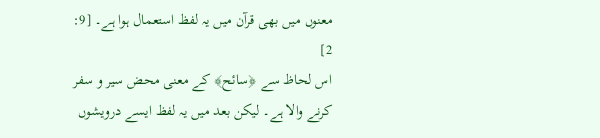معنوں میں بھی قرآن میں یہ لفظ استعمال ہوا ہے۔ [9: 2]
اس لحاظ سے ﴿سائح﴾ کے معنی محض سیر و سفر کرنے والا ہے۔ لیکن بعد میں یہ لفظ ایسے درویشوں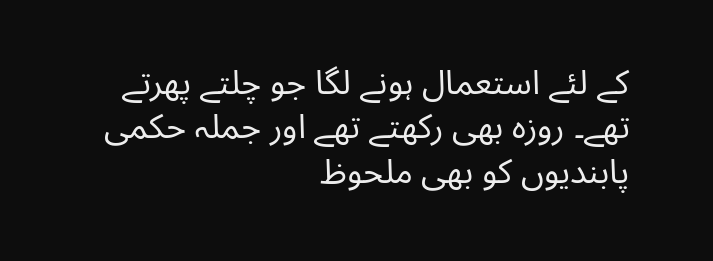کے لئے استعمال ہونے لگا جو چلتے پھرتے تھے۔ روزہ بھی رکھتے تھے اور جملہ حکمی پابندیوں کو بھی ملحوظ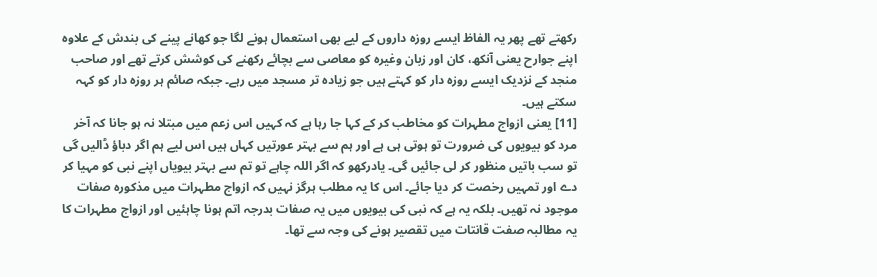رکھتے تھے پھر یہ الفاظ ایسے روزہ داروں کے لیے بھی استعمال ہونے لگا جو کھانے پینے کی بندش کے علاوہ اپنے جوارح یعنی آنکھ، کان اور زبان وغیرہ کو معاصی سے بچائے رکھنے کی کوشش کرتے تھے اور صاحب منجد کے نزدیک ایسے روزہ دار کو کہتے ہیں جو زیادہ تر مسجد میں رہے۔ جبکہ صائم ہر روزہ دار کو کہہ سکتے ہیں۔
[11] یعنی ازواج مطہرات کو مخاطب کر کے کہا جا رہا ہے کہ کہیں اس زعم میں مبتلا نہ ہو جانا کہ آخر مرد کو بیویوں کی ضرورت تو ہوتی ہی ہے اور ہم سے بہتر عورتیں کہاں ہیں اس لیے ہم اگر دباؤ ڈالیں گی تو سب باتیں منظور کر لی جائیں گی۔ یادرکھو کہ اگر اللہ چاہے تو تم سے بہتر بیویاں اپنے نبی کو مہیا کر دے اور تمہیں رخصت کر دیا جائے۔ اس کا یہ مطلب ہرگز نہیں کہ ازواج مطہرات میں مذکورہ صفات موجود نہ تھیں۔ بلکہ یہ ہے کہ نبی کی بیویوں میں یہ صفات بدرجہ اتم ہونا چاہئیں اور ازواج مطہرات کا یہ مطالبہ صفت قانتات میں تقصیر ہونے کی وجہ سے تھا۔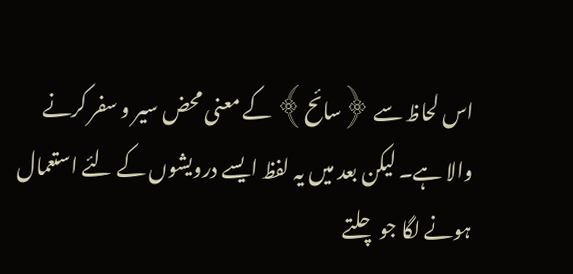اس لحاظ سے ﴿سائح﴾ کے معنی محض سیر و سفر کرنے والا ہے۔ لیکن بعد میں یہ لفظ ایسے درویشوں کے لئے استعمال ہونے لگا جو چلتے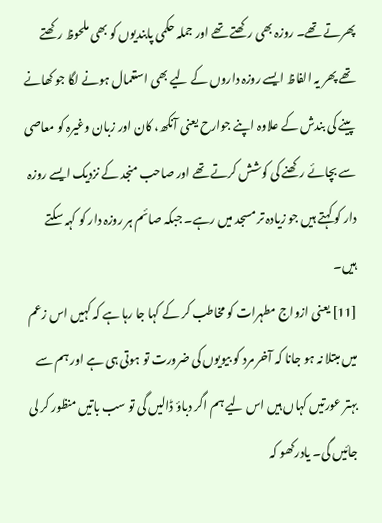پھرتے تھے۔ روزہ بھی رکھتے تھے اور جملہ حکمی پابندیوں کو بھی ملحوظ رکھتے تھے پھر یہ الفاظ ایسے روزہ داروں کے لیے بھی استعمال ہونے لگا جو کھانے پینے کی بندش کے علاوہ اپنے جوارح یعنی آنکھ، کان اور زبان وغیرہ کو معاصی سے بچائے رکھنے کی کوشش کرتے تھے اور صاحب منجد کے نزدیک ایسے روزہ دار کو کہتے ہیں جو زیادہ تر مسجد میں رہے۔ جبکہ صائم ہر روزہ دار کو کہہ سکتے ہیں۔
[11] یعنی ازواج مطہرات کو مخاطب کر کے کہا جا رہا ہے کہ کہیں اس زعم میں مبتلا نہ ہو جانا کہ آخر مرد کو بیویوں کی ضرورت تو ہوتی ہی ہے اور ہم سے بہتر عورتیں کہاں ہیں اس لیے ہم اگر دباؤ ڈالیں گی تو سب باتیں منظور کر لی جائیں گی۔ یادرکھو کہ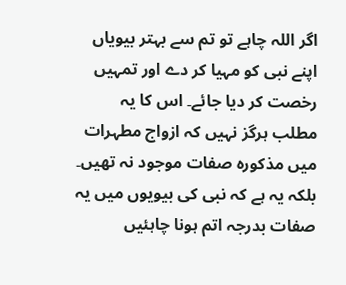اگر اللہ چاہے تو تم سے بہتر بیویاں اپنے نبی کو مہیا کر دے اور تمہیں رخصت کر دیا جائے۔ اس کا یہ مطلب ہرگز نہیں کہ ازواج مطہرات میں مذکورہ صفات موجود نہ تھیں۔ بلکہ یہ ہے کہ نبی کی بیویوں میں یہ صفات بدرجہ اتم ہونا چاہئیں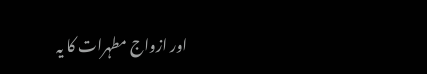اور ازواج مطہرات کا یہ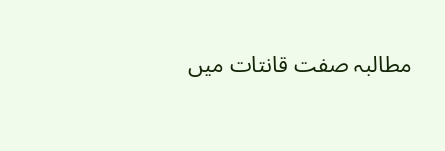مطالبہ صفت قانتات میں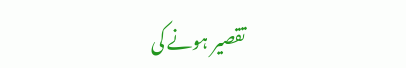تقصیر ہونے کی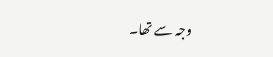وجہ سے تھا۔